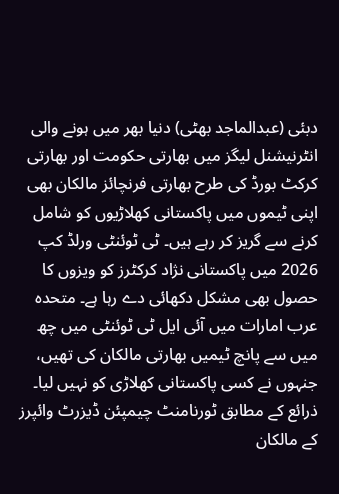دبئی (عبدالماجد بھٹی) دنیا بھر میں ہونے والی انٹرنیشنل لیگز میں بھارتی حکومت اور بھارتی کرکٹ بورڈ کی طرح بھارتی فرنچائز مالکان بھی اپنی ٹیموں میں پاکستانی کھلاڑیوں کو شامل کرنے سے گریز کر رہے ہیں۔ ٹی ٹوئنٹی ورلڈ کپ 2026 میں پاکستانی نژاد کرکٹرز کو ویزوں کا حصول بھی مشکل دکھائی دے رہا ہے۔ متحدہ عرب امارات میں آئی ایل ٹی ٹوئنٹی میں چھ میں سے پانچ ٹیمیں بھارتی مالکان کی تھیں، جنہوں نے کسی پاکستانی کھلاڑی کو نہیں لیا۔ ذرائع کے مطابق ٹورنامنٹ چیمپئن ڈیزرٹ وائپرز کے مالکان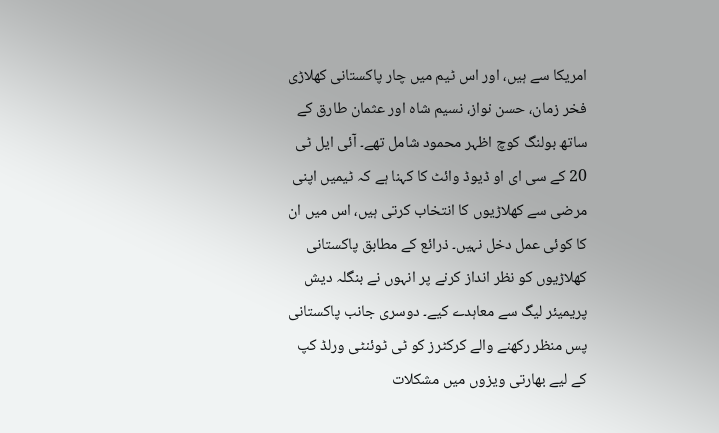امریکا سے ہیں، اور اس ٹیم میں چار پاکستانی کھلاڑی فخر زمان، حسن نواز، نسیم شاہ اور عثمان طارق کے ساتھ بولنگ کوچ اظہر محمود شامل تھے۔ آئی ایل ٹی 20 کے سی ای او ڈیوڈ وائٹ کا کہنا ہے کہ ٹیمیں اپنی مرضی سے کھلاڑیوں کا انتخاب کرتی ہیں، اس میں ان کا کوئی عمل دخل نہیں۔ ذرائع کے مطابق پاکستانی کھلاڑیوں کو نظر انداز کرنے پر انہوں نے بنگلہ دیش پریمیئر لیگ سے معاہدے کیے۔ دوسری جانب پاکستانی پس منظر رکھنے والے کرکٹرز کو ٹی ٹوئنٹی ورلڈ کپ کے لیے بھارتی ویزوں میں مشکلات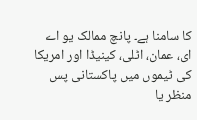کا سامنا ہے۔ پانچ ممالک یو اے ای، عمان، اٹلی، کینیڈا اور امریکا کی ٹیموں میں پاکستانی پس منظر یا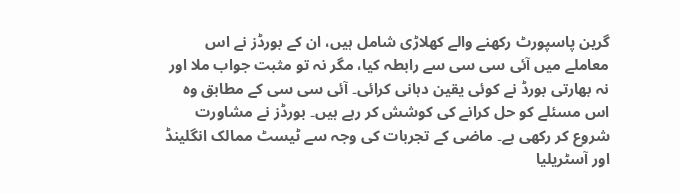گرین پاسپورٹ رکھنے والے کھلاڑی شامل ہیں، ان کے بورڈز نے اس معاملے میں آئی سی سی سے رابطہ کیا، مگر نہ تو مثبت جواب ملا اور نہ بھارتی بورڈ نے کوئی یقین دہانی کرائی۔ آئی سی سی کے مطابق وہ اس مسئلے کو حل کرانے کی کوشش کر رہے ہیں۔ بورڈز نے مشاورت شروع کر رکھی ہے۔ ماضی کے تجربات کی وجہ سے ٹیسٹ ممالک انگلینڈ اور آسٹریلیا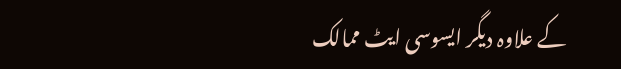کے علاوہ دیگر ایسوسی ایٹ ممالک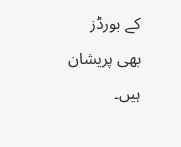کے بورڈز بھی پریشان ہیں۔